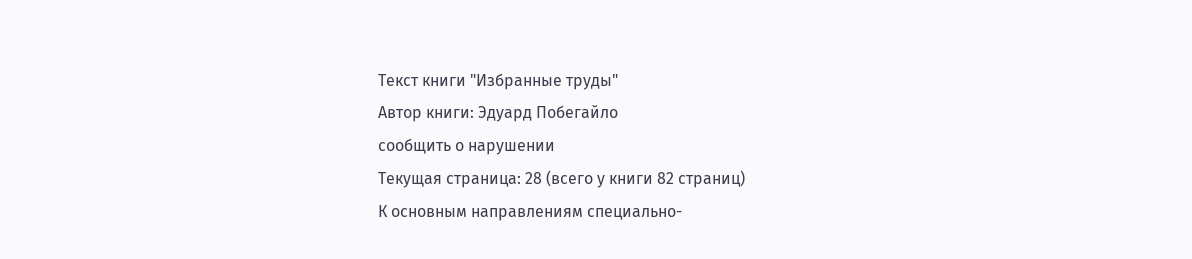Текст книги "Избранные труды"
Автор книги: Эдуард Побегайло
сообщить о нарушении
Текущая страница: 28 (всего у книги 82 страниц)
К основным направлениям специально-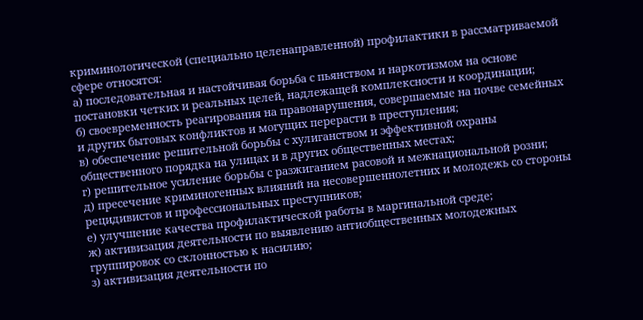криминологической (специально целенаправленной) профилактики в рассматриваемой сфере относятся:
а) последовательная и настойчивая борьба с пьянством и наркотизмом на основе постановки четких и реальных целей, надлежащей комплексности и координации;
б) своевременность реагирования на правонарушения, совершаемые на почве семейных и других бытовых конфликтов и могущих перерасти в преступления;
в) обеспечение решительной борьбы с хулиганством и эффективной охраны общественного порядка на улицах и в других общественных местах;
г) решительное усиление борьбы с разжиганием расовой и межнациональной розни;
д) пресечение криминогенных влияний на несовершеннолетних и молодежь со стороны рецидивистов и профессиональных преступников;
е) улучшение качества профилактической работы в маргинальной среде;
ж) активизация деятельности по выявлению антиобщественных молодежных группировок со склонностью к насилию;
з) активизация деятельности по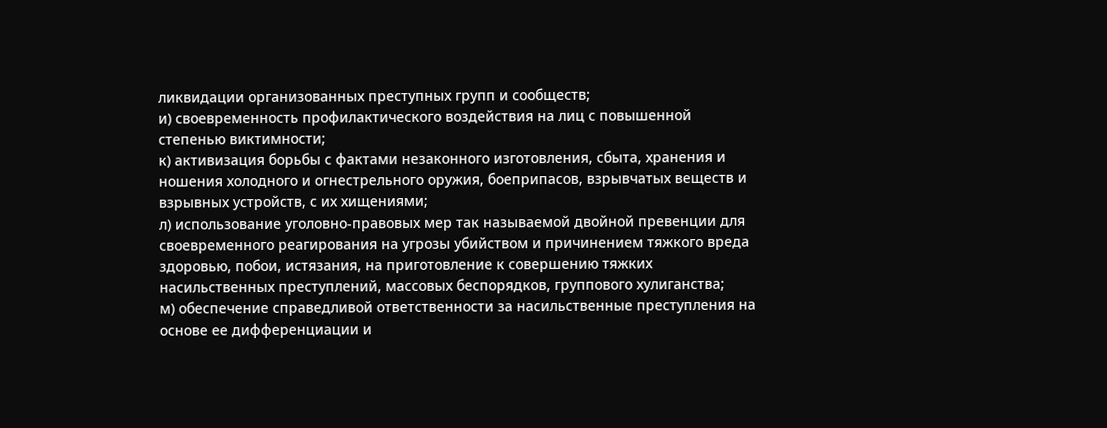ликвидации организованных преступных групп и сообществ;
и) своевременность профилактического воздействия на лиц с повышенной степенью виктимности;
к) активизация борьбы с фактами незаконного изготовления, сбыта, хранения и ношения холодного и огнестрельного оружия, боеприпасов, взрывчатых веществ и взрывных устройств, с их хищениями;
л) использование уголовно-правовых мер так называемой двойной превенции для своевременного реагирования на угрозы убийством и причинением тяжкого вреда здоровью, побои, истязания, на приготовление к совершению тяжких насильственных преступлений, массовых беспорядков, группового хулиганства;
м) обеспечение справедливой ответственности за насильственные преступления на основе ее дифференциации и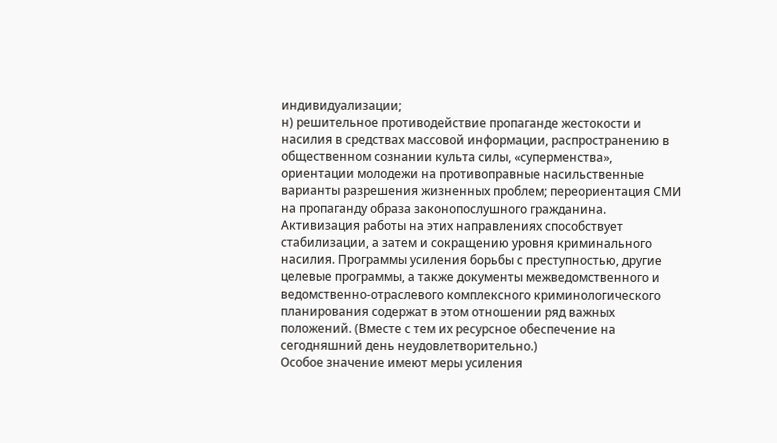индивидуализации;
н) решительное противодействие пропаганде жестокости и насилия в средствах массовой информации, распространению в общественном сознании культа силы, «суперменства», ориентации молодежи на противоправные насильственные варианты разрешения жизненных проблем; переориентация СМИ на пропаганду образа законопослушного гражданина.
Активизация работы на этих направлениях способствует стабилизации, а затем и сокращению уровня криминального насилия. Программы усиления борьбы с преступностью, другие целевые программы, а также документы межведомственного и ведомственно-отраслевого комплексного криминологического планирования содержат в этом отношении ряд важных положений. (Вместе с тем их ресурсное обеспечение на сегодняшний день неудовлетворительно.)
Особое значение имеют меры усиления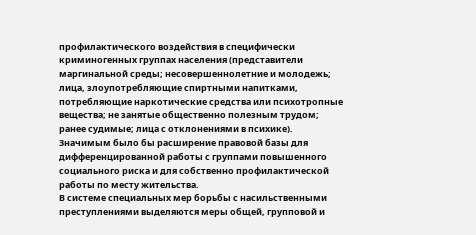профилактического воздействия в специфически криминогенных группах населения (представители маргинальной среды; несовершеннолетние и молодежь; лица, злоупотребляющие спиртными напитками, потребляющие наркотические средства или психотропные вещества; не занятые общественно полезным трудом; ранее судимые; лица с отклонениями в психике). Значимым было бы расширение правовой базы для дифференцированной работы с группами повышенного социального риска и для собственно профилактической работы по месту жительства.
В системе специальных мер борьбы с насильственными преступлениями выделяются меры общей, групповой и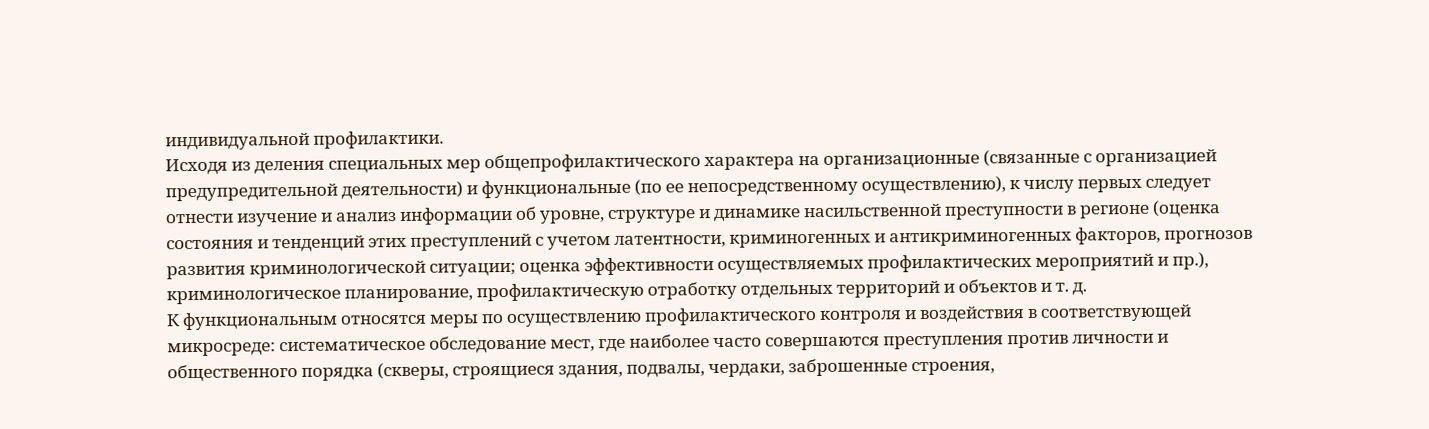индивидуальной профилактики.
Исходя из деления специальных мер общепрофилактического характера на организационные (связанные с организацией предупредительной деятельности) и функциональные (по ее непосредственному осуществлению), к числу первых следует отнести изучение и анализ информации об уровне, структуре и динамике насильственной преступности в регионе (оценка состояния и тенденций этих преступлений с учетом латентности, криминогенных и антикриминогенных факторов, прогнозов развития криминологической ситуации; оценка эффективности осуществляемых профилактических мероприятий и пр.), криминологическое планирование, профилактическую отработку отдельных территорий и объектов и т. д.
К функциональным относятся меры по осуществлению профилактического контроля и воздействия в соответствующей микросреде: систематическое обследование мест, где наиболее часто совершаются преступления против личности и общественного порядка (скверы, строящиеся здания, подвалы, чердаки, заброшенные строения,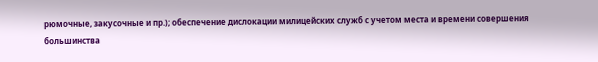рюмочные, закусочные и пр.); обеспечение дислокации милицейских служб с учетом места и времени совершения большинства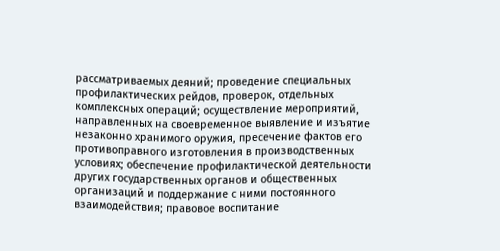рассматриваемых деяний; проведение специальных профилактических рейдов, проверок, отдельных комплексных операций; осуществление мероприятий, направленных на своевременное выявление и изъятие незаконно хранимого оружия, пресечение фактов его противоправного изготовления в производственных условиях; обеспечение профилактической деятельности других государственных органов и общественных организаций и поддержание с ними постоянного взаимодействия; правовое воспитание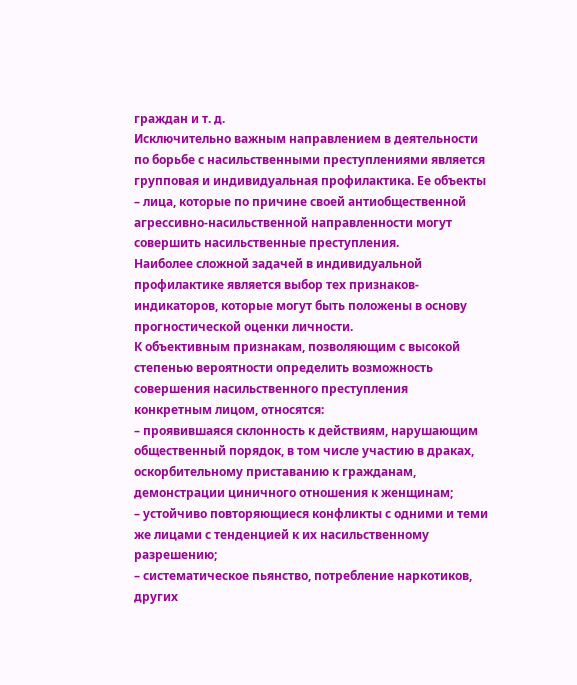граждан и т. д.
Исключительно важным направлением в деятельности по борьбе с насильственными преступлениями является групповая и индивидуальная профилактика. Ее объекты – лица, которые по причине своей антиобщественной агрессивно-насильственной направленности могут совершить насильственные преступления.
Наиболее сложной задачей в индивидуальной профилактике является выбор тех признаков-индикаторов, которые могут быть положены в основу прогностической оценки личности.
К объективным признакам, позволяющим с высокой степенью вероятности определить возможность совершения насильственного преступления конкретным лицом, относятся:
– проявившаяся склонность к действиям, нарушающим общественный порядок, в том числе участию в драках, оскорбительному приставанию к гражданам, демонстрации циничного отношения к женщинам;
– устойчиво повторяющиеся конфликты с одними и теми же лицами с тенденцией к их насильственному разрешению;
– систематическое пьянство, потребление наркотиков, других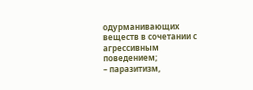одурманивающих веществ в сочетании с агрессивным поведением;
– паразитизм,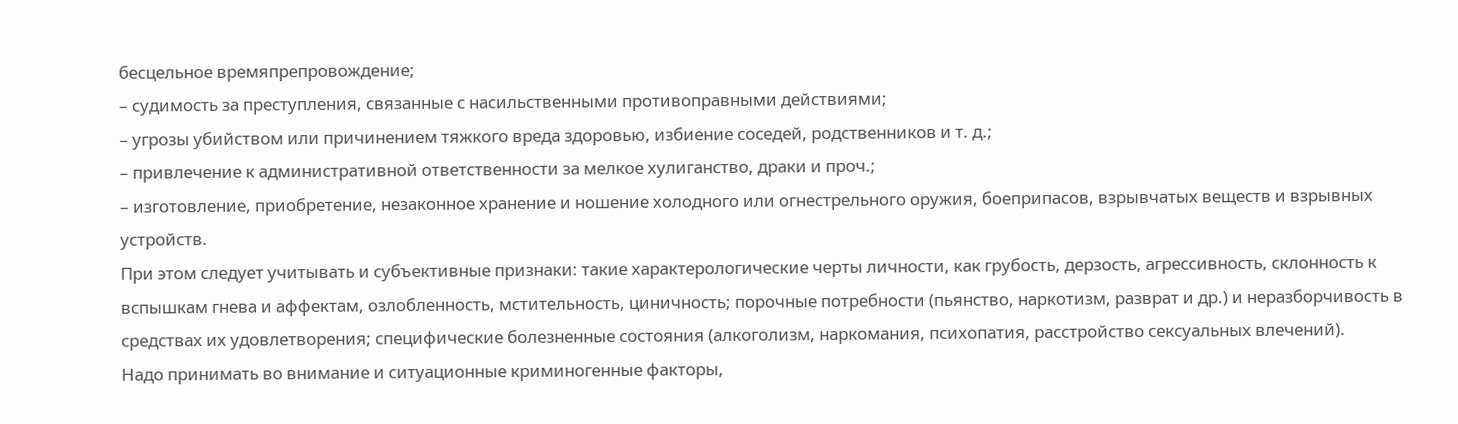бесцельное времяпрепровождение;
– судимость за преступления, связанные с насильственными противоправными действиями;
– угрозы убийством или причинением тяжкого вреда здоровью, избиение соседей, родственников и т. д.;
– привлечение к административной ответственности за мелкое хулиганство, драки и проч.;
– изготовление, приобретение, незаконное хранение и ношение холодного или огнестрельного оружия, боеприпасов, взрывчатых веществ и взрывных устройств.
При этом следует учитывать и субъективные признаки: такие характерологические черты личности, как грубость, дерзость, агрессивность, склонность к вспышкам гнева и аффектам, озлобленность, мстительность, циничность; порочные потребности (пьянство, наркотизм, разврат и др.) и неразборчивость в средствах их удовлетворения; специфические болезненные состояния (алкоголизм, наркомания, психопатия, расстройство сексуальных влечений).
Надо принимать во внимание и ситуационные криминогенные факторы,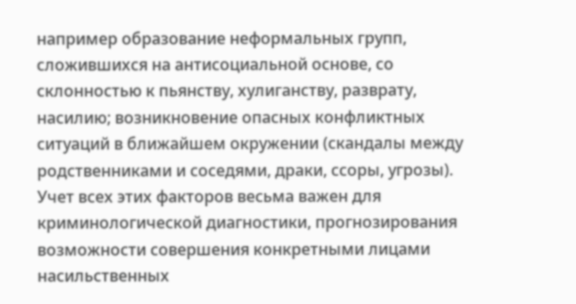например образование неформальных групп, сложившихся на антисоциальной основе, со склонностью к пьянству, хулиганству, разврату, насилию; возникновение опасных конфликтных ситуаций в ближайшем окружении (скандалы между родственниками и соседями, драки, ссоры, угрозы).
Учет всех этих факторов весьма важен для криминологической диагностики, прогнозирования возможности совершения конкретными лицами насильственных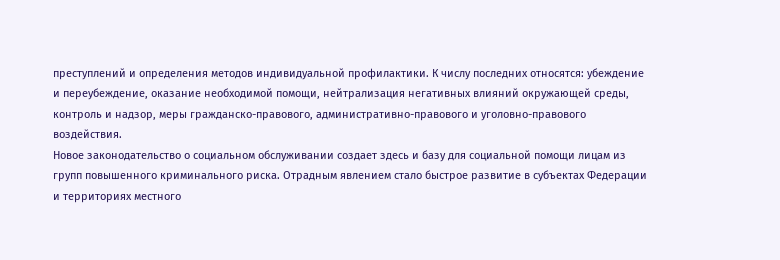преступлений и определения методов индивидуальной профилактики. К числу последних относятся: убеждение и переубеждение, оказание необходимой помощи, нейтрализация негативных влияний окружающей среды, контроль и надзор, меры гражданско-правового, административно-правового и уголовно-правового воздействия.
Новое законодательство о социальном обслуживании создает здесь и базу для социальной помощи лицам из групп повышенного криминального риска. Отрадным явлением стало быстрое развитие в субъектах Федерации и территориях местного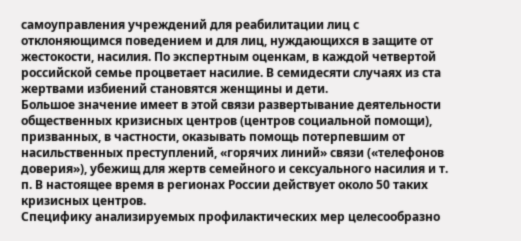самоуправления учреждений для реабилитации лиц с отклоняющимся поведением и для лиц, нуждающихся в защите от жестокости, насилия. По экспертным оценкам, в каждой четвертой российской семье процветает насилие. В семидесяти случаях из ста жертвами избиений становятся женщины и дети.
Большое значение имеет в этой связи развертывание деятельности общественных кризисных центров (центров социальной помощи), призванных, в частности, оказывать помощь потерпевшим от насильственных преступлений, «горячих линий» связи («телефонов доверия»), убежищ для жертв семейного и сексуального насилия и т. п. В настоящее время в регионах России действует около 50 таких кризисных центров.
Специфику анализируемых профилактических мер целесообразно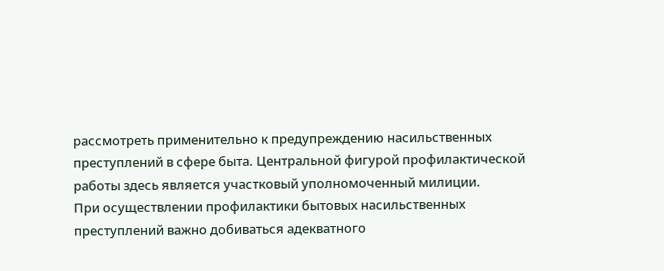рассмотреть применительно к предупреждению насильственных преступлений в сфере быта. Центральной фигурой профилактической работы здесь является участковый уполномоченный милиции.
При осуществлении профилактики бытовых насильственных преступлений важно добиваться адекватного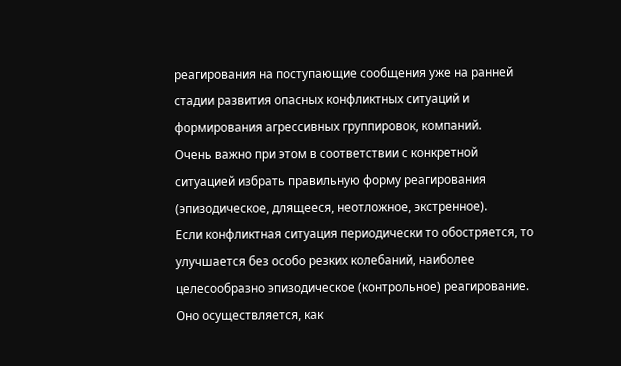реагирования на поступающие сообщения уже на ранней стадии развития опасных конфликтных ситуаций и формирования агрессивных группировок, компаний.
Очень важно при этом в соответствии с конкретной ситуацией избрать правильную форму реагирования (эпизодическое, длящееся, неотложное, экстренное).
Если конфликтная ситуация периодически то обостряется, то улучшается без особо резких колебаний, наиболее целесообразно эпизодическое (контрольное) реагирование. Оно осуществляется, как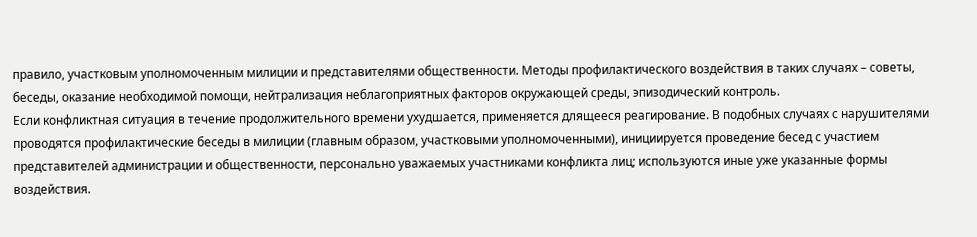правило, участковым уполномоченным милиции и представителями общественности. Методы профилактического воздействия в таких случаях – советы, беседы, оказание необходимой помощи, нейтрализация неблагоприятных факторов окружающей среды, эпизодический контроль.
Если конфликтная ситуация в течение продолжительного времени ухудшается, применяется длящееся реагирование. В подобных случаях с нарушителями проводятся профилактические беседы в милиции (главным образом, участковыми уполномоченными), инициируется проведение бесед с участием представителей администрации и общественности, персонально уважаемых участниками конфликта лиц; используются иные уже указанные формы воздействия.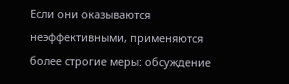Если они оказываются неэффективными, применяются более строгие меры: обсуждение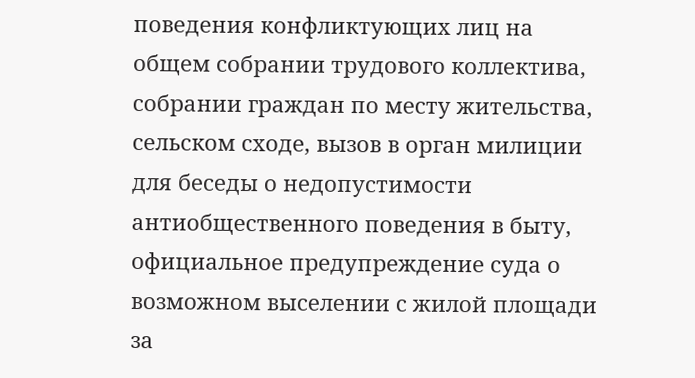поведения конфликтующих лиц на общем собрании трудового коллектива, собрании граждан по месту жительства, сельском сходе, вызов в орган милиции для беседы о недопустимости антиобщественного поведения в быту, официальное предупреждение суда о возможном выселении с жилой площади за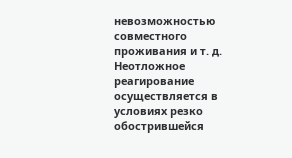невозможностью совместного проживания и т. д.
Неотложное реагирование осуществляется в условиях резко обострившейся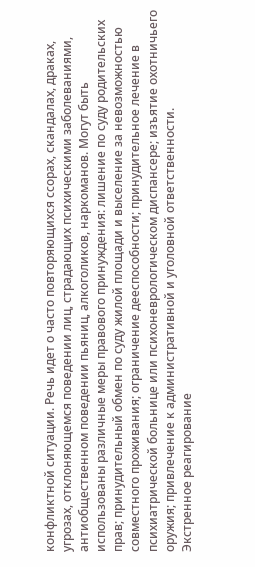конфликтной ситуации. Речь идет о часто повторяющихся ссорах, скандалах, драках, угрозах, отклоняющемся поведении лиц, страдающих психическими заболеваниями, антиобщественном поведении пьяниц, алкоголиков, наркоманов. Могут быть использованы различные меры правового принуждения: лишение по суду родительских прав; принудительный обмен по суду жилой площади и выселение за невозможностью совместного проживания; ограничение дееспособности; принудительное лечение в психиатрической больнице или психоневрологическом диспансере; изъятие охотничьего оружия; привлечение к административной и уголовной ответственности.
Экстренное реагирование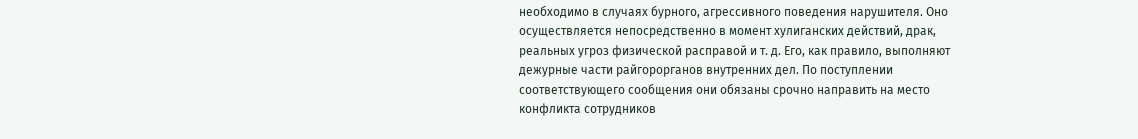необходимо в случаях бурного, агрессивного поведения нарушителя. Оно осуществляется непосредственно в момент хулиганских действий, драк, реальных угроз физической расправой и т. д. Его, как правило, выполняют дежурные части райгорорганов внутренних дел. По поступлении соответствующего сообщения они обязаны срочно направить на место конфликта сотрудников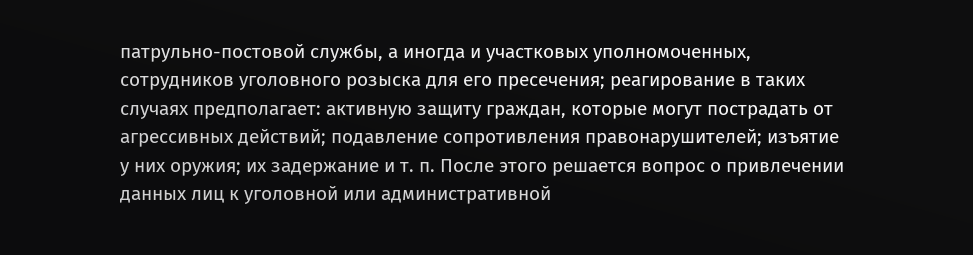патрульно-постовой службы, а иногда и участковых уполномоченных, сотрудников уголовного розыска для его пресечения; реагирование в таких случаях предполагает: активную защиту граждан, которые могут пострадать от агрессивных действий; подавление сопротивления правонарушителей; изъятие у них оружия; их задержание и т. п. После этого решается вопрос о привлечении данных лиц к уголовной или административной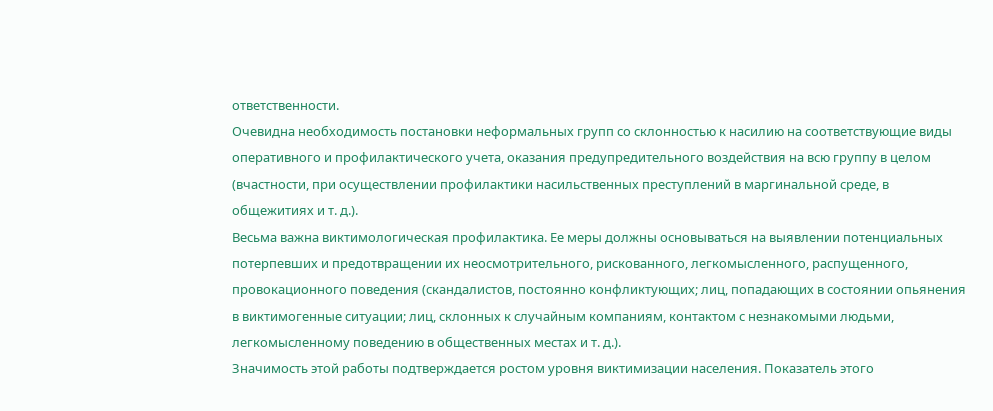ответственности.
Очевидна необходимость постановки неформальных групп со склонностью к насилию на соответствующие виды оперативного и профилактического учета, оказания предупредительного воздействия на всю группу в целом (вчастности, при осуществлении профилактики насильственных преступлений в маргинальной среде, в общежитиях и т. д.).
Весьма важна виктимологическая профилактика. Ее меры должны основываться на выявлении потенциальных потерпевших и предотвращении их неосмотрительного, рискованного, легкомысленного, распущенного, провокационного поведения (скандалистов, постоянно конфликтующих; лиц, попадающих в состоянии опьянения в виктимогенные ситуации; лиц, склонных к случайным компаниям, контактом с незнакомыми людьми, легкомысленному поведению в общественных местах и т. д.).
Значимость этой работы подтверждается ростом уровня виктимизации населения. Показатель этого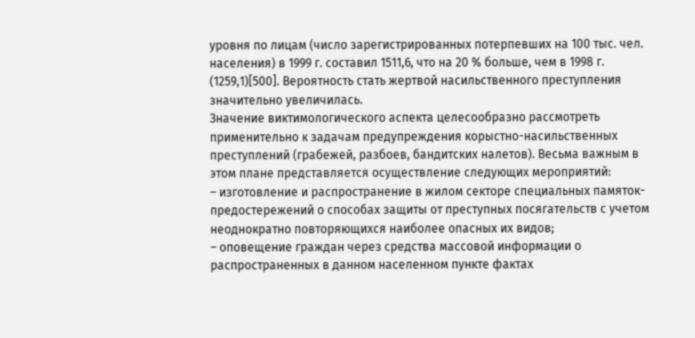уровня по лицам (число зарегистрированных потерпевших на 100 тыс. чел. населения) в 1999 г. составил 1511,6, что на 20 % больше, чем в 1998 г. (1259,1)[500]. Вероятность стать жертвой насильственного преступления значительно увеличилась.
Значение виктимологического аспекта целесообразно рассмотреть применительно к задачам предупреждения корыстно-насильственных преступлений (грабежей, разбоев, бандитских налетов). Весьма важным в этом плане представляется осуществление следующих мероприятий:
– изготовление и распространение в жилом секторе специальных памяток-предостережений о способах защиты от преступных посягательств с учетом неоднократно повторяющихся наиболее опасных их видов;
– оповещение граждан через средства массовой информации о распространенных в данном населенном пункте фактах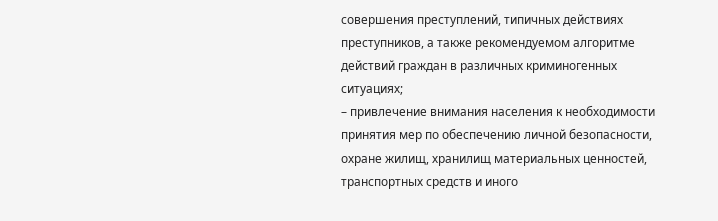совершения преступлений, типичных действиях преступников, а также рекомендуемом алгоритме действий граждан в различных криминогенных ситуациях;
– привлечение внимания населения к необходимости принятия мер по обеспечению личной безопасности, охране жилищ, хранилищ материальных ценностей, транспортных средств и иного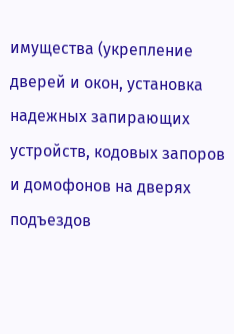имущества (укрепление дверей и окон, установка надежных запирающих устройств, кодовых запоров и домофонов на дверях подъездов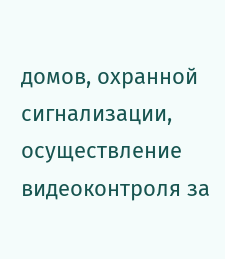домов, охранной сигнализации, осуществление видеоконтроля за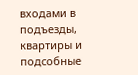входами в подъезды, квартиры и подсобные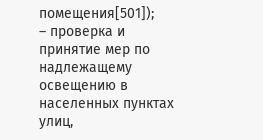помещения[501]);
– проверка и принятие мер по надлежащему освещению в населенных пунктах улиц,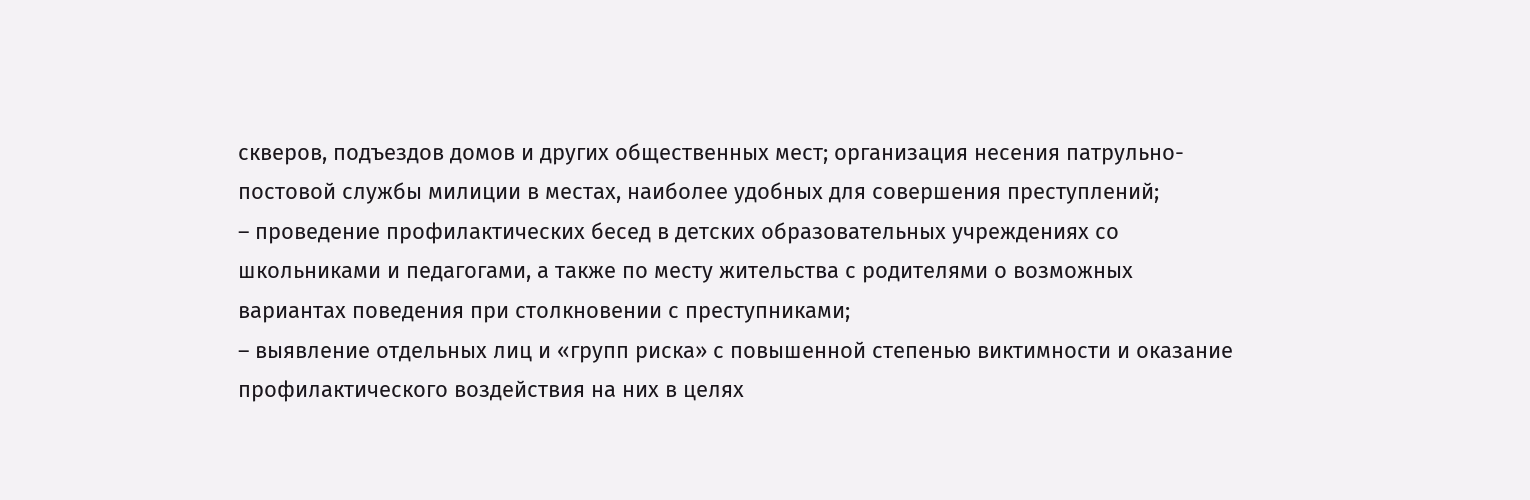скверов, подъездов домов и других общественных мест; организация несения патрульно-постовой службы милиции в местах, наиболее удобных для совершения преступлений;
– проведение профилактических бесед в детских образовательных учреждениях со школьниками и педагогами, а также по месту жительства с родителями о возможных вариантах поведения при столкновении с преступниками;
– выявление отдельных лиц и «групп риска» с повышенной степенью виктимности и оказание профилактического воздействия на них в целях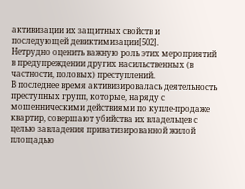активизации их защитных свойств и последующей девиктимизации[502].
Нетрудно оценить важную роль этих мероприятий в предупреждении других насильственных (в частности, половых) преступлений.
В последнее время активизировалась деятельность преступных групп, которые, наряду с мошенническими действиями по купле-продаже квартир, совершают убийства их владельцев с целью завладения приватизированной жилой площадью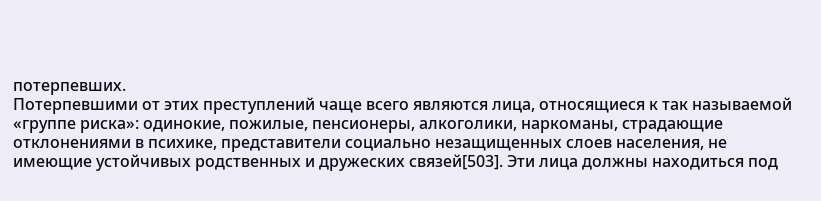потерпевших.
Потерпевшими от этих преступлений чаще всего являются лица, относящиеся к так называемой «группе риска»: одинокие, пожилые, пенсионеры, алкоголики, наркоманы, страдающие отклонениями в психике, представители социально незащищенных слоев населения, не имеющие устойчивых родственных и дружеских связей[503]. Эти лица должны находиться под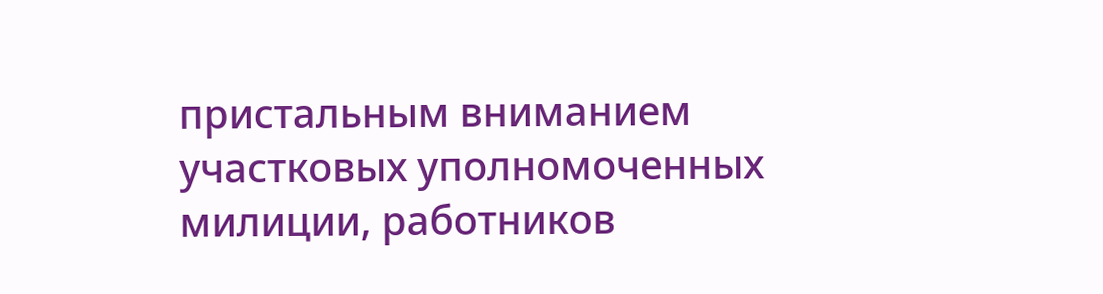пристальным вниманием участковых уполномоченных милиции, работников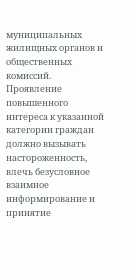муниципальных жилищных органов и общественных комиссий. Проявление повышенного интереса к указанной категории граждан должно вызывать настороженность, влечь безусловное взаимное информирование и принятие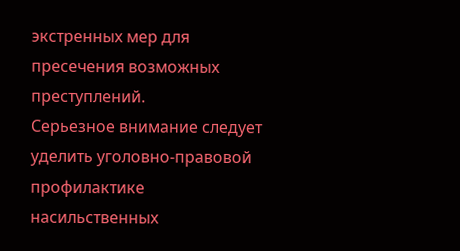экстренных мер для пресечения возможных преступлений.
Серьезное внимание следует уделить уголовно-правовой профилактике насильственных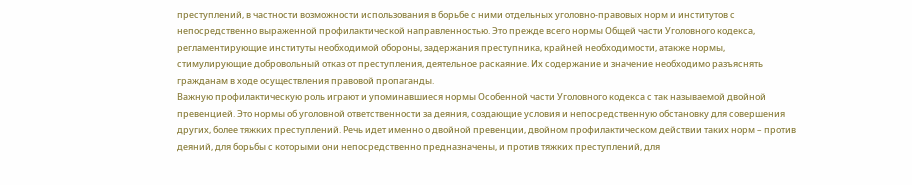преступлений, в частности возможности использования в борьбе с ними отдельных уголовно-правовых норм и институтов с непосредственно выраженной профилактической направленностью. Это прежде всего нормы Общей части Уголовного кодекса, регламентирующие институты необходимой обороны, задержания преступника, крайней необходимости, атакже нормы, стимулирующие добровольный отказ от преступления, деятельное раскаяние. Их содержание и значение необходимо разъяснять гражданам в ходе осуществления правовой пропаганды.
Важную профилактическую роль играют и упоминавшиеся нормы Особенной части Уголовного кодекса с так называемой двойной превенцией. Это нормы об уголовной ответственности за деяния, создающие условия и непосредственную обстановку для совершения других, более тяжких преступлений. Речь идет именно о двойной превенции, двойном профилактическом действии таких норм – против деяний, для борьбы с которыми они непосредственно предназначены, и против тяжких преступлений, для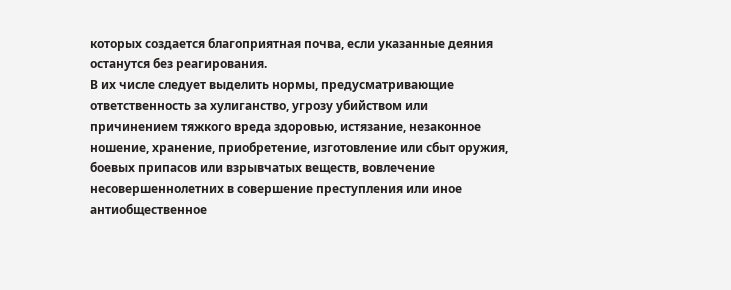которых создается благоприятная почва, если указанные деяния останутся без реагирования.
В их числе следует выделить нормы, предусматривающие ответственность за хулиганство, угрозу убийством или причинением тяжкого вреда здоровью, истязание, незаконное ношение, хранение, приобретение, изготовление или сбыт оружия, боевых припасов или взрывчатых веществ, вовлечение несовершеннолетних в совершение преступления или иное антиобщественное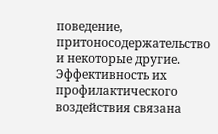поведение, притоносодержательство и некоторые другие. Эффективность их профилактического воздействия связана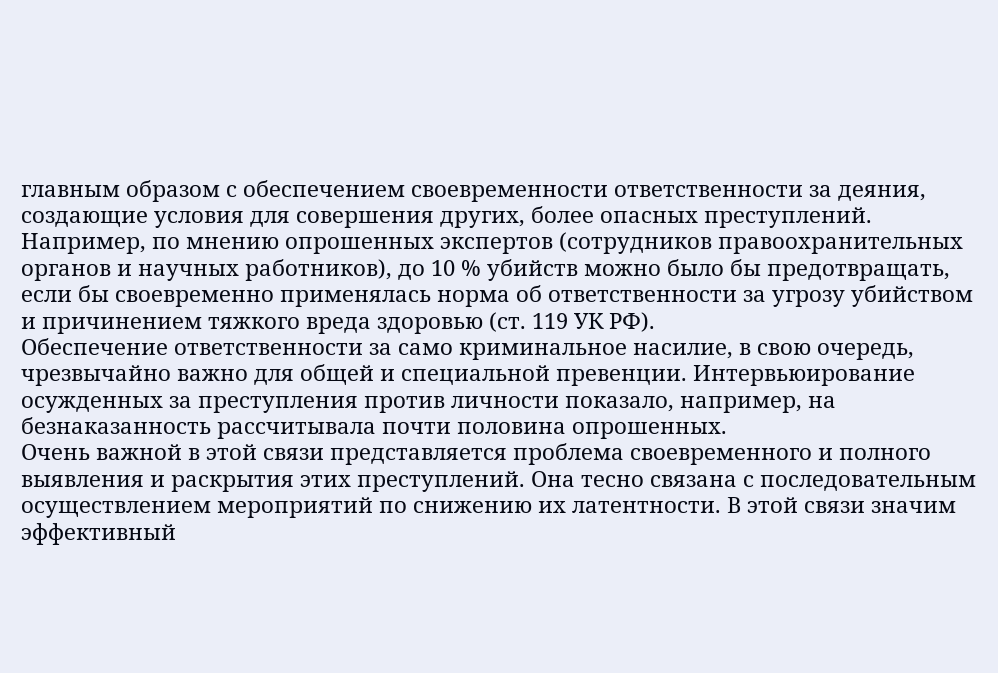главным образом с обеспечением своевременности ответственности за деяния, создающие условия для совершения других, более опасных преступлений. Например, по мнению опрошенных экспертов (сотрудников правоохранительных органов и научных работников), до 10 % убийств можно было бы предотвращать, если бы своевременно применялась норма об ответственности за угрозу убийством и причинением тяжкого вреда здоровью (ст. 119 УК РФ).
Обеспечение ответственности за само криминальное насилие, в свою очередь, чрезвычайно важно для общей и специальной превенции. Интервьюирование осужденных за преступления против личности показало, например, на безнаказанность рассчитывала почти половина опрошенных.
Очень важной в этой связи представляется проблема своевременного и полного выявления и раскрытия этих преступлений. Она тесно связана с последовательным осуществлением мероприятий по снижению их латентности. В этой связи значим эффективный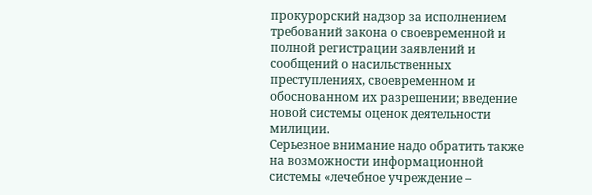прокурорский надзор за исполнением требований закона о своевременной и полной регистрации заявлений и сообщений о насильственных преступлениях, своевременном и обоснованном их разрешении; введение новой системы оценок деятельности милиции.
Серьезное внимание надо обратить также на возможности информационной системы «лечебное учреждение –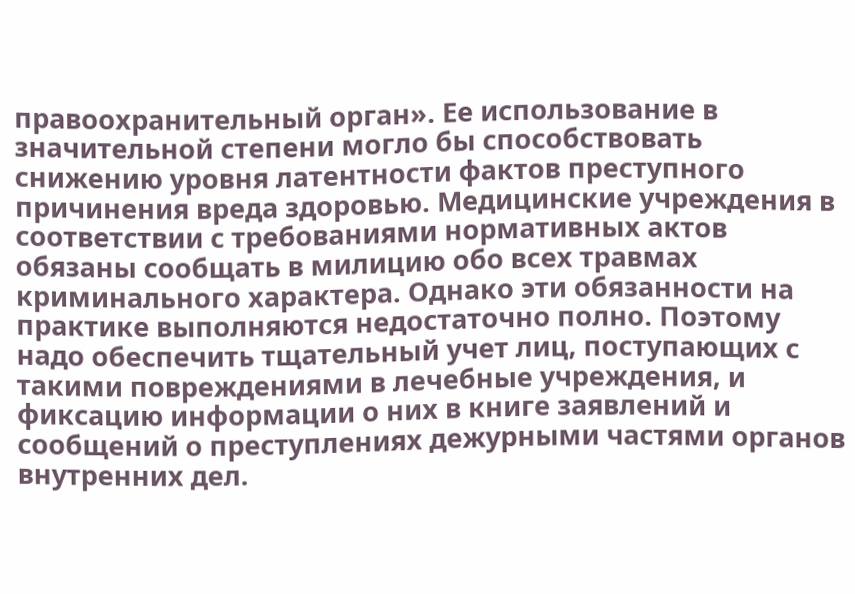правоохранительный орган». Ее использование в значительной степени могло бы способствовать снижению уровня латентности фактов преступного причинения вреда здоровью. Медицинские учреждения в соответствии с требованиями нормативных актов обязаны сообщать в милицию обо всех травмах криминального характера. Однако эти обязанности на практике выполняются недостаточно полно. Поэтому надо обеспечить тщательный учет лиц, поступающих с такими повреждениями в лечебные учреждения, и фиксацию информации о них в книге заявлений и сообщений о преступлениях дежурными частями органов внутренних дел.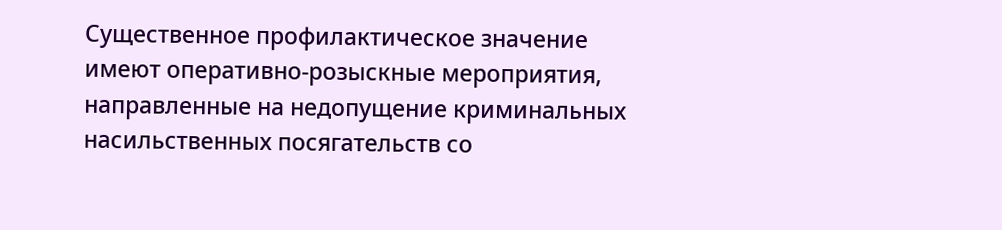Существенное профилактическое значение имеют оперативно-розыскные мероприятия, направленные на недопущение криминальных насильственных посягательств со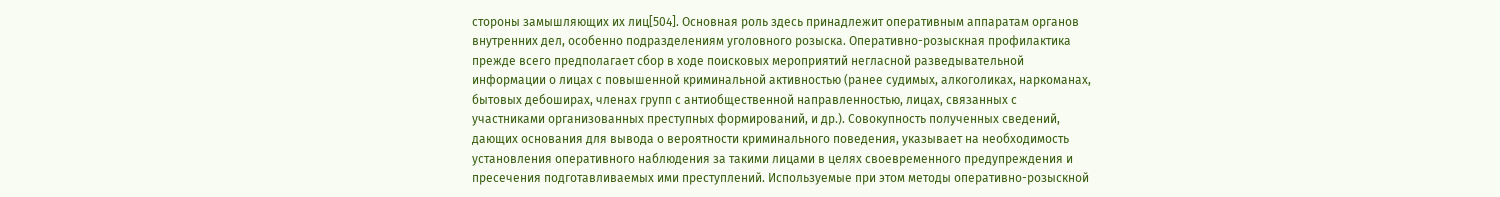стороны замышляющих их лиц[504]. Основная роль здесь принадлежит оперативным аппаратам органов внутренних дел, особенно подразделениям уголовного розыска. Оперативно-розыскная профилактика прежде всего предполагает сбор в ходе поисковых мероприятий негласной разведывательной информации о лицах с повышенной криминальной активностью (ранее судимых, алкоголиках, наркоманах, бытовых дебоширах, членах групп с антиобщественной направленностью, лицах, связанных с участниками организованных преступных формирований, и др.). Совокупность полученных сведений, дающих основания для вывода о вероятности криминального поведения, указывает на необходимость установления оперативного наблюдения за такими лицами в целях своевременного предупреждения и пресечения подготавливаемых ими преступлений. Используемые при этом методы оперативно-розыскной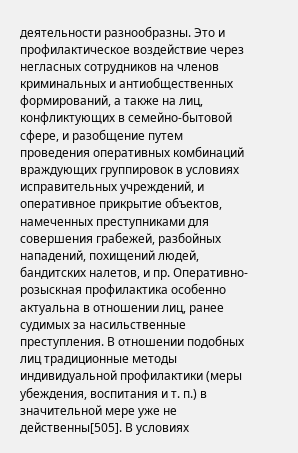деятельности разнообразны. Это и профилактическое воздействие через негласных сотрудников на членов криминальных и антиобщественных формирований, а также на лиц, конфликтующих в семейно-бытовой сфере, и разобщение путем проведения оперативных комбинаций враждующих группировок в условиях исправительных учреждений, и оперативное прикрытие объектов, намеченных преступниками для совершения грабежей, разбойных нападений, похищений людей, бандитских налетов, и пр. Оперативно-розыскная профилактика особенно актуальна в отношении лиц, ранее судимых за насильственные преступления. В отношении подобных лиц традиционные методы индивидуальной профилактики (меры убеждения, воспитания и т. п.) в значительной мере уже не действенны[505]. В условиях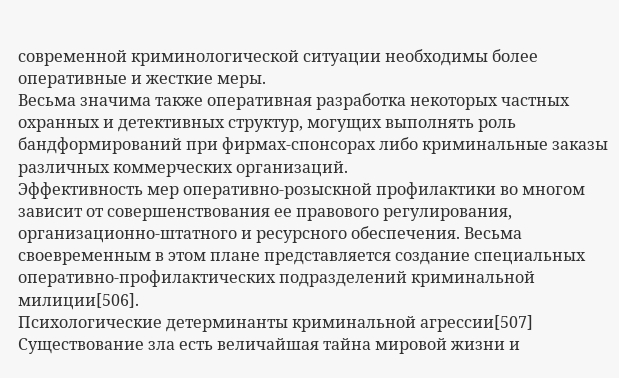современной криминологической ситуации необходимы более оперативные и жесткие меры.
Весьма значима также оперативная разработка некоторых частных охранных и детективных структур, могущих выполнять роль бандформирований при фирмах-спонсорах либо криминальные заказы различных коммерческих организаций.
Эффективность мер оперативно-розыскной профилактики во многом зависит от совершенствования ее правового регулирования, организационно-штатного и ресурсного обеспечения. Весьма своевременным в этом плане представляется создание специальных оперативно-профилактических подразделений криминальной милиции[506].
Психологические детерминанты криминальной агрессии[507]
Существование зла есть величайшая тайна мировой жизни и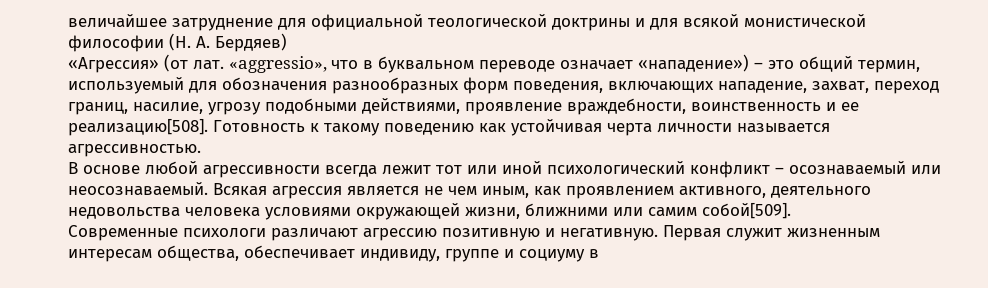величайшее затруднение для официальной теологической доктрины и для всякой монистической философии (Н. А. Бердяев)
«Агрессия» (от лат. «aggressio», что в буквальном переводе означает «нападение») – это общий термин, используемый для обозначения разнообразных форм поведения, включающих нападение, захват, переход границ, насилие, угрозу подобными действиями, проявление враждебности, воинственность и ее реализацию[508]. Готовность к такому поведению как устойчивая черта личности называется агрессивностью.
В основе любой агрессивности всегда лежит тот или иной психологический конфликт – осознаваемый или неосознаваемый. Всякая агрессия является не чем иным, как проявлением активного, деятельного недовольства человека условиями окружающей жизни, ближними или самим собой[509].
Современные психологи различают агрессию позитивную и негативную. Первая служит жизненным интересам общества, обеспечивает индивиду, группе и социуму в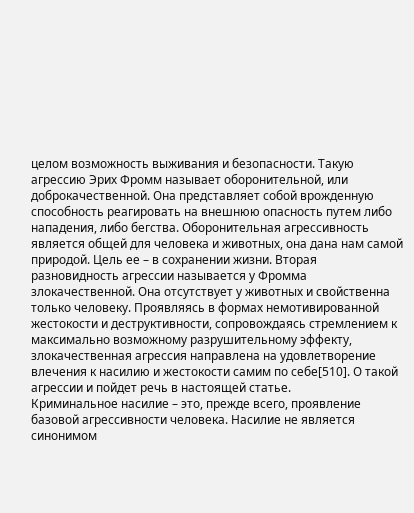целом возможность выживания и безопасности. Такую агрессию Эрих Фромм называет оборонительной, или доброкачественной. Она представляет собой врожденную способность реагировать на внешнюю опасность путем либо нападения, либо бегства. Оборонительная агрессивность является общей для человека и животных, она дана нам самой природой. Цель ее – в сохранении жизни. Вторая разновидность агрессии называется у Фромма злокачественной. Она отсутствует у животных и свойственна только человеку. Проявляясь в формах немотивированной жестокости и деструктивности, сопровождаясь стремлением к максимально возможному разрушительному эффекту, злокачественная агрессия направлена на удовлетворение влечения к насилию и жестокости самим по себе[510]. О такой агрессии и пойдет речь в настоящей статье.
Криминальное насилие – это, прежде всего, проявление базовой агрессивности человека. Насилие не является синонимом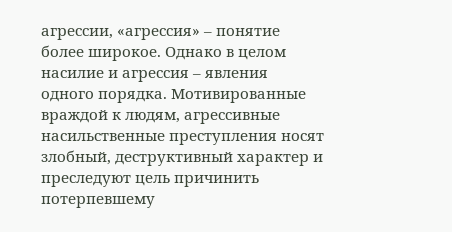агрессии, «агрессия» – понятие более широкое. Однако в целом насилие и агрессия – явления одного порядка. Мотивированные враждой к людям, агрессивные насильственные преступления носят злобный, деструктивный характер и преследуют цель причинить потерпевшему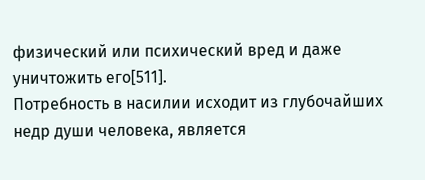физический или психический вред и даже уничтожить его[511].
Потребность в насилии исходит из глубочайших недр души человека, является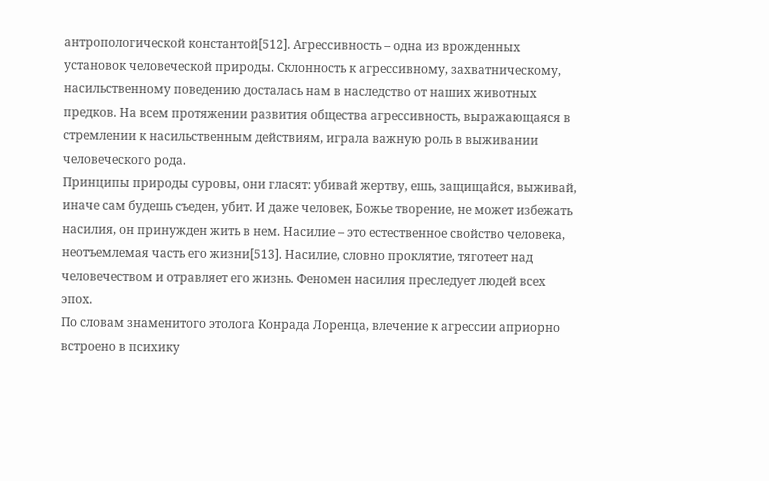антропологической константой[512]. Агрессивность – одна из врожденных установок человеческой природы. Склонность к агрессивному, захватническому, насильственному поведению досталась нам в наследство от наших животных предков. На всем протяжении развития общества агрессивность, выражающаяся в стремлении к насильственным действиям, играла важную роль в выживании человеческого рода.
Принципы природы суровы, они гласят: убивай жертву, ешь, защищайся, выживай, иначе сам будешь съеден, убит. И даже человек, Божье творение, не может избежать насилия, он принужден жить в нем. Насилие – это естественное свойство человека, неотъемлемая часть его жизни[513]. Насилие, словно проклятие, тяготеет над человечеством и отравляет его жизнь. Феномен насилия преследует людей всех эпох.
По словам знаменитого этолога Конрада Лоренца, влечение к агрессии априорно встроено в психику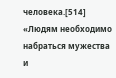человека.[514] «Людям необходимо набраться мужества и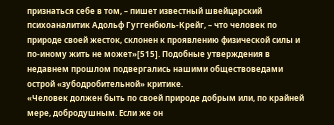признаться себе в том, – пишет известный швейцарский психоаналитик Адольф Гуггенбюль-Крейг, – что человек по природе своей жесток, склонен к проявлению физической силы и по-иному жить не может»[515]. Подобные утверждения в недавнем прошлом подвергались нашими обществоведами острой «зубодробительной» критике.
«Человек должен быть по своей природе добрым или, по крайней мере, добродушным. Если же он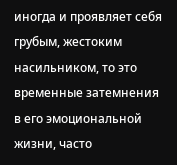иногда и проявляет себя грубым, жестоким насильником, то это временные затемнения в его эмоциональной жизни, часто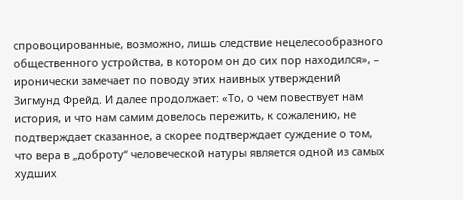спровоцированные, возможно, лишь следствие нецелесообразного общественного устройства, в котором он до сих пор находился», – иронически замечает по поводу этих наивных утверждений Зигмунд Фрейд. И далее продолжает: «То, о чем повествует нам история, и что нам самим довелось пережить, к сожалению, не подтверждает сказанное, а скорее подтверждает суждение о том, что вера в „доброту“ человеческой натуры является одной из самых худших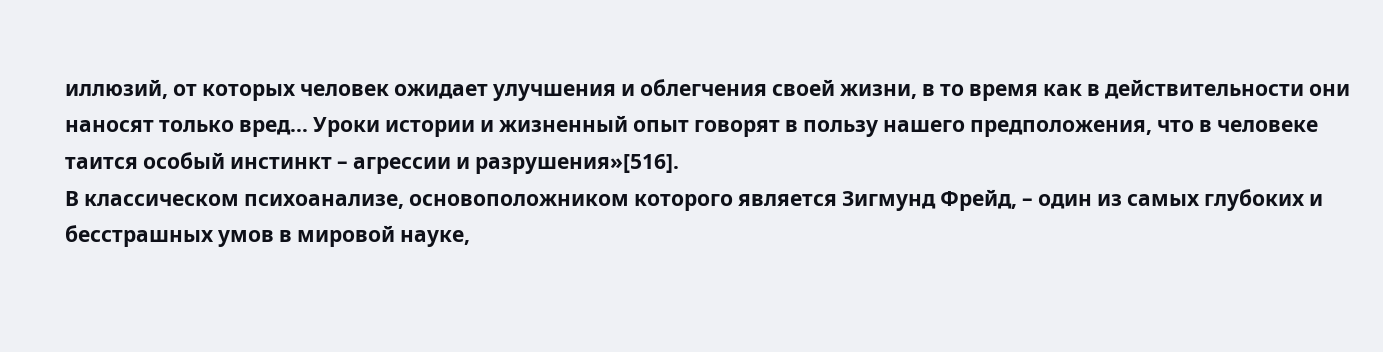иллюзий, от которых человек ожидает улучшения и облегчения своей жизни, в то время как в действительности они наносят только вред… Уроки истории и жизненный опыт говорят в пользу нашего предположения, что в человеке таится особый инстинкт – агрессии и разрушения»[516].
В классическом психоанализе, основоположником которого является Зигмунд Фрейд, – один из самых глубоких и бесстрашных умов в мировой науке,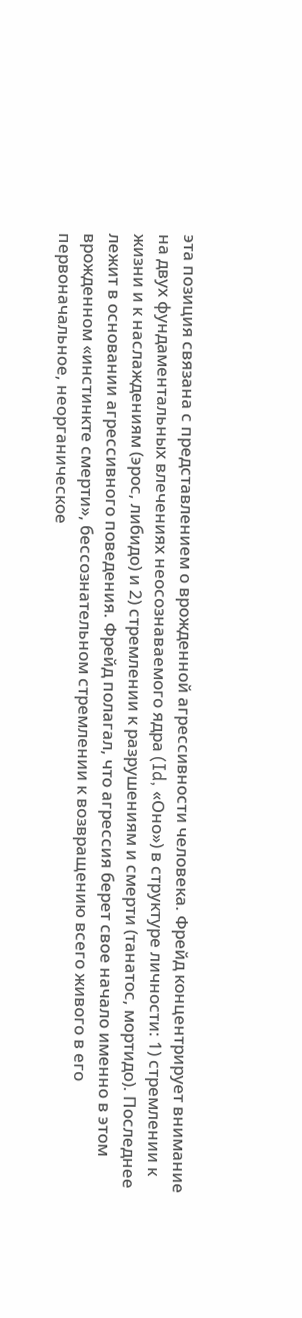эта позиция связана с представлением о врожденной агрессивности человека. Фрейд концентрирует внимание на двух фундаментальных влечениях неосознаваемого ядра (Id, «Оно») в структуре личности: 1) стремлении к жизни и к наслаждениям (эрос, либидо) и 2) стремлении к разрушениям и смерти (танатос, мортидо). Последнее лежит в основании агрессивного поведения. Фрейд полагал, что агрессия берет свое начало именно в этом врожденном «инстинкте смерти», бессознательном стремлении к возвращению всего живого в его первоначальное, неорганическое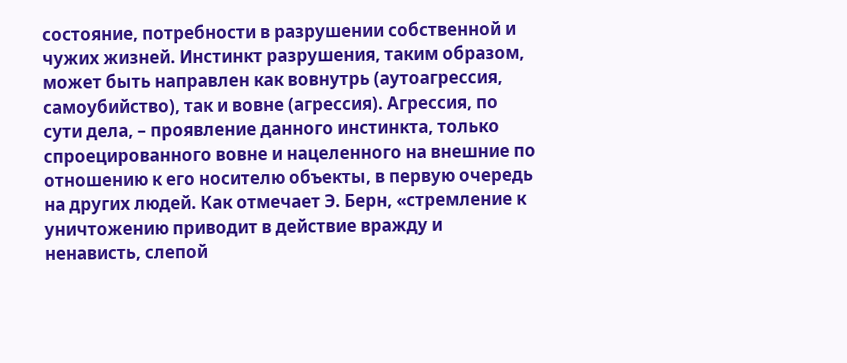состояние, потребности в разрушении собственной и чужих жизней. Инстинкт разрушения, таким образом, может быть направлен как вовнутрь (аутоагрессия, самоубийство), так и вовне (агрессия). Агрессия, по сути дела, – проявление данного инстинкта, только спроецированного вовне и нацеленного на внешние по отношению к его носителю объекты, в первую очередь на других людей. Как отмечает Э. Берн, «стремление к уничтожению приводит в действие вражду и ненависть, слепой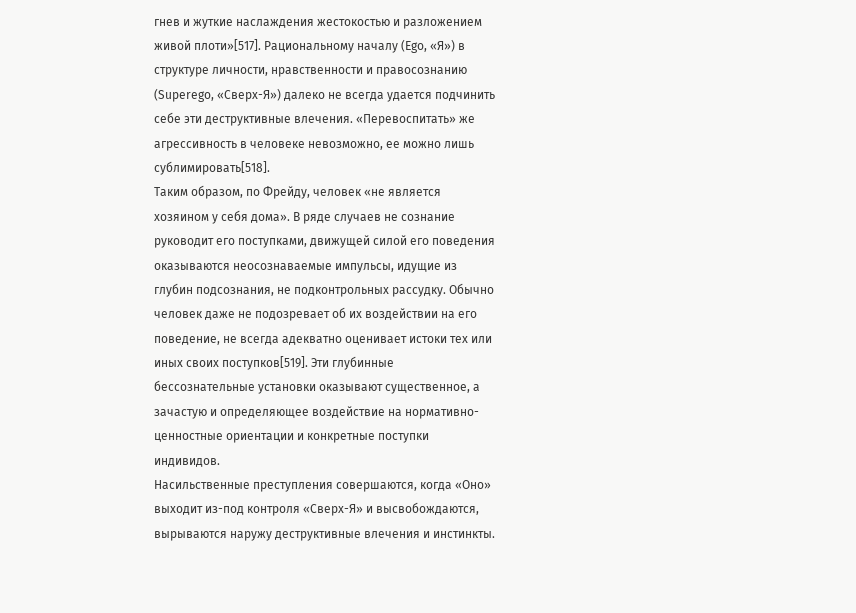гнев и жуткие наслаждения жестокостью и разложением живой плоти»[517]. Рациональному началу (Ego, «Я») в структуре личности, нравственности и правосознанию (Superego, «Сверх-Я») далеко не всегда удается подчинить себе эти деструктивные влечения. «Перевоспитать» же агрессивность в человеке невозможно, ее можно лишь сублимировать[518].
Таким образом, по Фрейду, человек «не является хозяином у себя дома». В ряде случаев не сознание руководит его поступками, движущей силой его поведения оказываются неосознаваемые импульсы, идущие из глубин подсознания, не подконтрольных рассудку. Обычно человек даже не подозревает об их воздействии на его поведение, не всегда адекватно оценивает истоки тех или иных своих поступков[519]. Эти глубинные бессознательные установки оказывают существенное, а зачастую и определяющее воздействие на нормативно-ценностные ориентации и конкретные поступки индивидов.
Насильственные преступления совершаются, когда «Оно» выходит из-под контроля «Сверх-Я» и высвобождаются, вырываются наружу деструктивные влечения и инстинкты.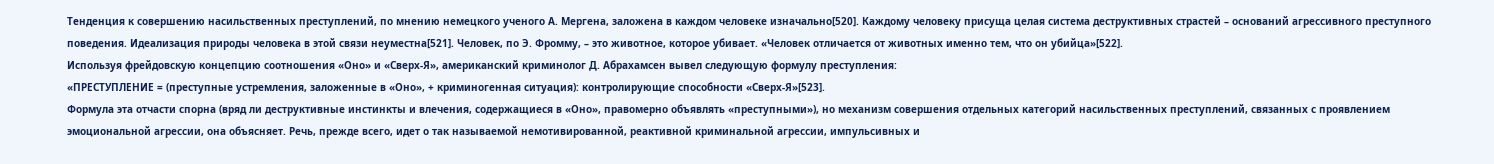Тенденция к совершению насильственных преступлений, по мнению немецкого ученого А. Мергена, заложена в каждом человеке изначально[520]. Каждому человеку присуща целая система деструктивных страстей – оснований агрессивного преступного поведения. Идеализация природы человека в этой связи неуместна[521]. Человек, по Э. Фромму, – это животное, которое убивает. «Человек отличается от животных именно тем, что он убийца»[522].
Используя фрейдовскую концепцию соотношения «Оно» и «Сверх-Я», американский криминолог Д. Абрахамсен вывел следующую формулу преступления:
«ПРЕСТУПЛЕНИЕ = (преступные устремления, заложенные в «Оно», + криминогенная ситуация): контролирующие способности «Сверх-Я»[523].
Формула эта отчасти спорна (вряд ли деструктивные инстинкты и влечения, содержащиеся в «Оно», правомерно объявлять «преступными»), но механизм совершения отдельных категорий насильственных преступлений, связанных с проявлением эмоциональной агрессии, она объясняет. Речь, прежде всего, идет о так называемой немотивированной, реактивной криминальной агрессии, импульсивных и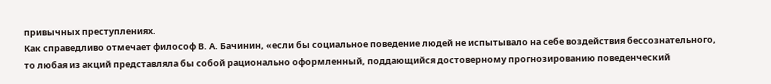привычных преступлениях.
Как справедливо отмечает философ В. А. Бачинин, «если бы социальное поведение людей не испытывало на себе воздействия бессознательного, то любая из акций представляла бы собой рационально оформленный, поддающийся достоверному прогнозированию поведенческий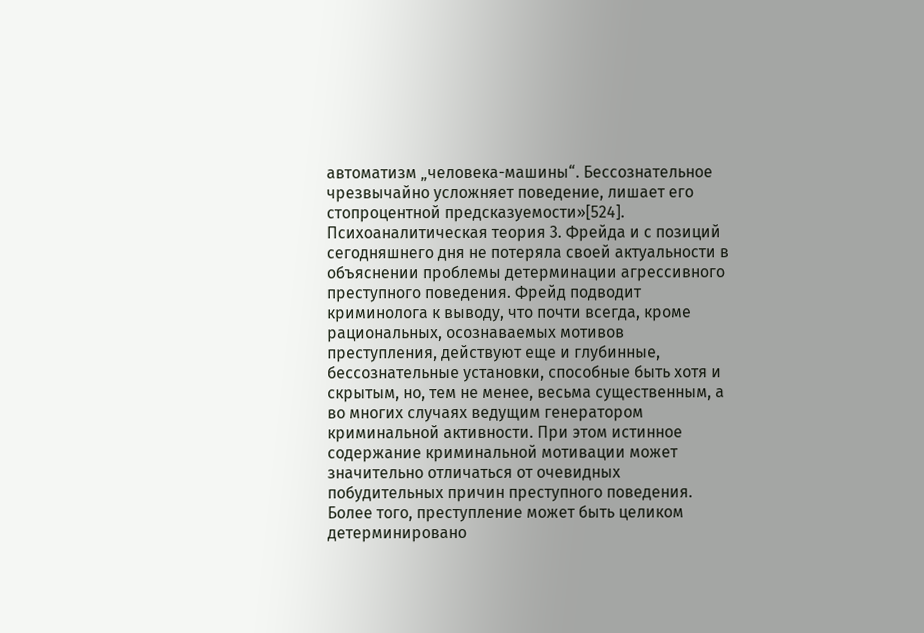автоматизм „человека-машины“. Бессознательное чрезвычайно усложняет поведение, лишает его стопроцентной предсказуемости»[524].
Психоаналитическая теория 3. Фрейда и с позиций сегодняшнего дня не потеряла своей актуальности в объяснении проблемы детерминации агрессивного преступного поведения. Фрейд подводит криминолога к выводу, что почти всегда, кроме рациональных, осознаваемых мотивов преступления, действуют еще и глубинные, бессознательные установки, способные быть хотя и скрытым, но, тем не менее, весьма существенным, а во многих случаях ведущим генератором криминальной активности. При этом истинное содержание криминальной мотивации может значительно отличаться от очевидных побудительных причин преступного поведения. Более того, преступление может быть целиком детерминировано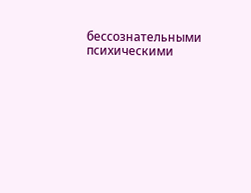бессознательными психическими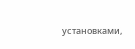установками,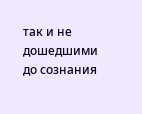так и не дошедшими до сознания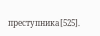преступника[525].